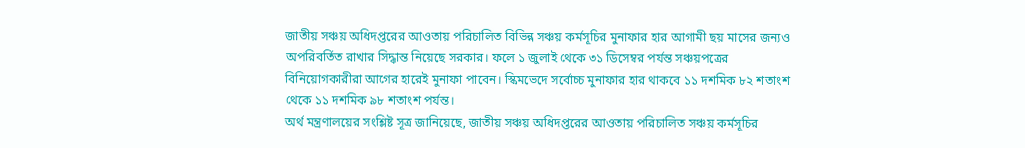জাতীয় সঞ্চয় অধিদপ্তরের আওতায় পরিচালিত বিভিন্ন সঞ্চয় কর্মসূচির মুনাফার হার আগামী ছয় মাসের জন্যও অপরিবর্তিত রাখার সিদ্ধান্ত নিয়েছে সরকার। ফলে ১ জুলাই থেকে ৩১ ডিসেম্বর পর্যন্ত সঞ্চয়পত্রের বিনিয়োগকারীরা আগের হারেই মুনাফা পাবেন। স্কিমভেদে সর্বোচ্চ মুনাফার হার থাকবে ১১ দশমিক ৮২ শতাংশ থেকে ১১ দশমিক ৯৮ শতাংশ পর্যন্ত।
অর্থ মন্ত্রণালয়ের সংশ্লিষ্ট সূত্র জানিয়েছে, জাতীয় সঞ্চয় অধিদপ্তরের আওতায় পরিচালিত সঞ্চয় কর্মসূচির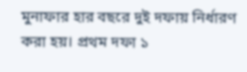মুনাফার হার বছরে দুই দফায় নির্ধারণ করা হয়। প্রথম দফা ১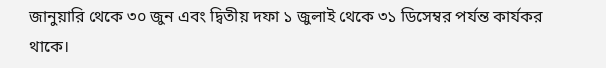জানুয়ারি থেকে ৩০ জুন এবং দ্বিতীয় দফা ১ জুলাই থেকে ৩১ ডিসেম্বর পর্যন্ত কার্যকর থাকে।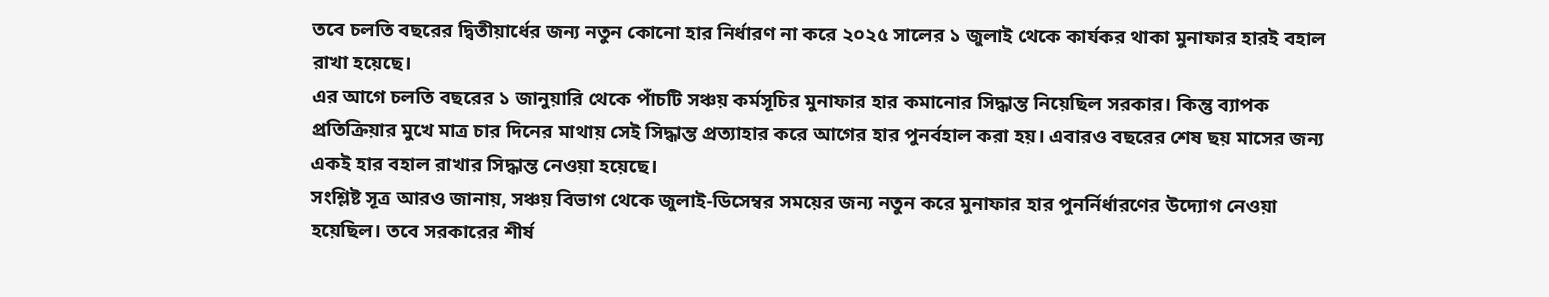তবে চলতি বছরের দ্বিতীয়ার্ধের জন্য নতুন কোনো হার নির্ধারণ না করে ২০২৫ সালের ১ জুলাই থেকে কার্যকর থাকা মুনাফার হারই বহাল রাখা হয়েছে।
এর আগে চলতি বছরের ১ জানুয়ারি থেকে পাঁচটি সঞ্চয় কর্মসূচির মুনাফার হার কমানোর সিদ্ধান্ত নিয়েছিল সরকার। কিন্তু ব্যাপক প্রতিক্রিয়ার মুখে মাত্র চার দিনের মাথায় সেই সিদ্ধান্ত প্রত্যাহার করে আগের হার পুনর্বহাল করা হয়। এবারও বছরের শেষ ছয় মাসের জন্য একই হার বহাল রাখার সিদ্ধান্ত নেওয়া হয়েছে।
সংশ্লিষ্ট সূত্র আরও জানায়, সঞ্চয় বিভাগ থেকে জুলাই-ডিসেম্বর সময়ের জন্য নতুন করে মুনাফার হার পুনর্নির্ধারণের উদ্যোগ নেওয়া হয়েছিল। তবে সরকারের শীর্ষ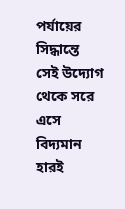পর্যায়ের সিদ্ধান্তে সেই উদ্যোগ থেকে সরে এসে বিদ্যমান হারই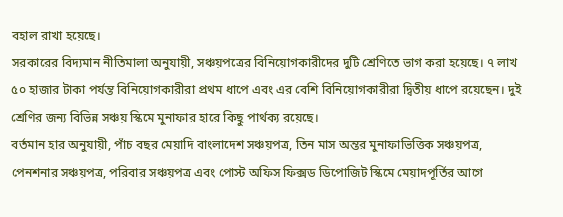বহাল রাখা হয়েছে।
সরকারের বিদ্যমান নীতিমালা অনুযায়ী, সঞ্চয়পত্রের বিনিয়োগকারীদের দুটি শ্রেণিতে ভাগ করা হয়েছে। ৭ লাখ ৫০ হাজার টাকা পর্যন্ত বিনিয়োগকারীরা প্রথম ধাপে এবং এর বেশি বিনিয়োগকারীরা দ্বিতীয় ধাপে রয়েছেন। দুই শ্রেণির জন্য বিভিন্ন সঞ্চয় স্কিমে মুনাফার হারে কিছু পার্থক্য রয়েছে।
বর্তমান হার অনুযায়ী, পাঁচ বছর মেয়াদি বাংলাদেশ সঞ্চয়পত্র, তিন মাস অন্তর মুনাফাভিত্তিক সঞ্চয়পত্র, পেনশনার সঞ্চয়পত্র, পরিবার সঞ্চয়পত্র এবং পোস্ট অফিস ফিক্সড ডিপোজিট স্কিমে মেয়াদপূর্তির আগে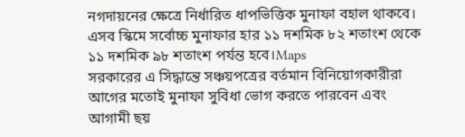নগদায়নের ক্ষেত্রে নির্ধারিত ধাপভিত্তিক মুনাফা বহাল থাকবে। এসব স্কিমে সর্বোচ্চ মুনাফার হার ১১ দশমিক ৮২ শতাংশ থেকে ১১ দশমিক ৯৮ শতাংশ পর্যন্ত হবে।Maps
সরকারের এ সিদ্ধান্তে সঞ্চয়পত্রের বর্তমান বিনিয়োগকারীরা আগের মতোই মুনাফা সুবিধা ভোগ করতে পারবেন এবং আগামী ছয়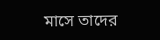মাসে তাদের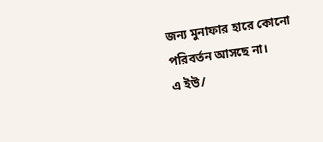জন্য মুনাফার হারে কোনো পরিবর্তন আসছে না।
এ ইউ/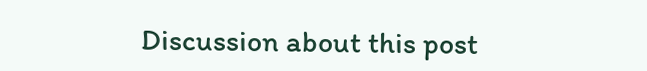Discussion about this post